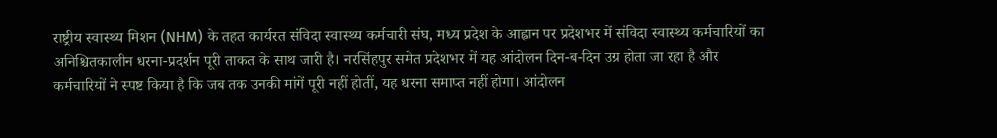राष्ट्रीय स्वास्थ्य मिशन (NHM) के तहत कार्यरत संविदा स्वास्थ्य कर्मचारी संघ, मध्य प्रदेश के आह्वान पर प्रदेशभर में संविदा स्वास्थ्य कर्मचारियों का अनिश्चितकालीन धरना-प्रदर्शन पूरी ताकत के साथ जारी है। नरसिंहपुर समेत प्रदेशभर में यह आंदोलन दिन-ब-दिन उग्र होता जा रहा है और कर्मचारियों ने स्पष्ट किया है कि जब तक उनकी मांगें पूरी नहीं होतीं, यह धरना समाप्त नहीं होगा। आंदोलन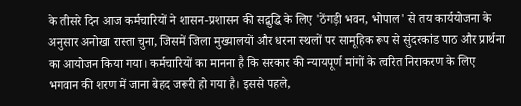के तीसरे दिन आज कर्मचारियों ने शासन-प्रशासन की सद्बुद्धि के लिए 'ठेंगड़ी भवन, भोपाल' से तय कार्ययोजना के अनुसार अनोखा रास्ता चुना, जिसमें जिला मुख्यालयों और धरना स्थलों पर सामूहिक रूप से सुंदरकांड पाठ और प्रार्थना का आयोजन किया गया। कर्मचारियों का मानना है कि सरकार की न्यायपूर्ण मांगों के त्वरित निराकरण के लिए भगवान की शरण में जाना बेहद जरूरी हो गया है। इससे पहले,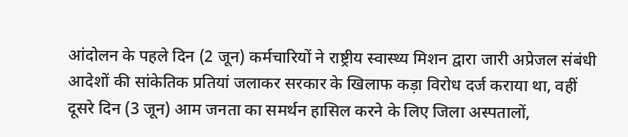आंदोलन के पहले दिन (2 जून) कर्मचारियों ने राष्ट्रीय स्वास्थ्य मिशन द्वारा जारी अप्रेजल संबंधी आदेशों की सांकेतिक प्रतियां जलाकर सरकार के खिलाफ कड़ा विरोध दर्ज कराया था, वहीं दूसरे दिन (3 जून) आम जनता का समर्थन हासिल करने के लिए जिला अस्पतालों,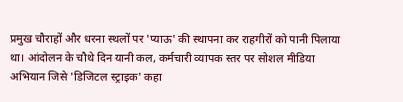प्रमुख चौराहों और धरना स्थलों पर 'प्याऊ' की स्थापना कर राहगीरों को पानी पिलाया था। आंदोलन के चौथे दिन यानी कल, कर्मचारी व्यापक स्तर पर सोशल मीडिया अभियान जिसे 'डिजिटल स्ट्राइक' कहा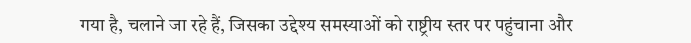गया है, चलाने जा रहे हैं, जिसका उद्देश्य समस्याओं को राष्ट्रीय स्तर पर पहुंचाना और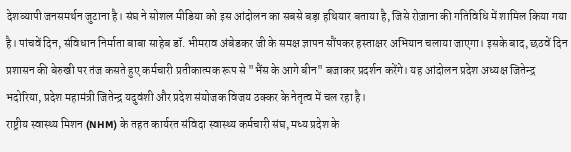देशव्यापी जनसमर्थन जुटाना है। संघ ने सोशल मीडिया को इस आंदोलन का सबसे बड़ा हथियार बताया है, जिसे रोज़ाना की गतिविधि में शामिल किया गया है। पांचवें दिन, संविधान निर्माता बाबा साहेब डॉ. भीमराव अंबेडकर जी के समक्ष ज्ञापन सौंपकर हस्ताक्षर अभियान चलाया जाएगा। इसके बाद, छठवें दिन प्रशासन की बेरुखी पर तंज कसते हुए कर्मचारी प्रतीकात्मक रूप से "भैंस के आगे बीन" बजाकर प्रदर्शन करेंगे। यह आंदोलन प्रदेश अध्यक्ष जितेन्द्र भदोरिया, प्रदेश महामंत्री जितेन्द्र यदुवंशी और प्रदेश संयोजक विजय ठक्कर के नेतृत्व में चल रहा है।
राष्ट्रीय स्वास्थ्य मिशन (NHM) के तहत कार्यरत संविदा स्वास्थ्य कर्मचारी संघ, मध्य प्रदेश के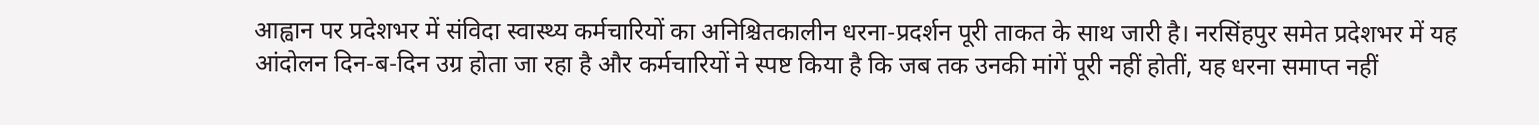आह्वान पर प्रदेशभर में संविदा स्वास्थ्य कर्मचारियों का अनिश्चितकालीन धरना-प्रदर्शन पूरी ताकत के साथ जारी है। नरसिंहपुर समेत प्रदेशभर में यह आंदोलन दिन-ब-दिन उग्र होता जा रहा है और कर्मचारियों ने स्पष्ट किया है कि जब तक उनकी मांगें पूरी नहीं होतीं, यह धरना समाप्त नहीं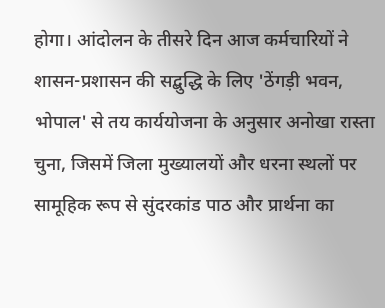होगा। आंदोलन के तीसरे दिन आज कर्मचारियों ने शासन-प्रशासन की सद्बुद्धि के लिए 'ठेंगड़ी भवन, भोपाल' से तय कार्ययोजना के अनुसार अनोखा रास्ता चुना, जिसमें जिला मुख्यालयों और धरना स्थलों पर सामूहिक रूप से सुंदरकांड पाठ और प्रार्थना का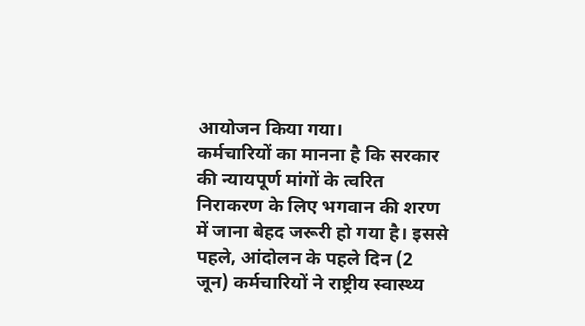आयोजन किया गया।
कर्मचारियों का मानना है कि सरकार की न्यायपूर्ण मांगों के त्वरित निराकरण के लिए भगवान की शरण में जाना बेहद जरूरी हो गया है। इससे पहले, आंदोलन के पहले दिन (2 जून) कर्मचारियों ने राष्ट्रीय स्वास्थ्य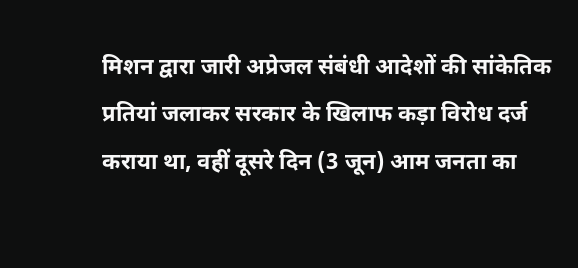मिशन द्वारा जारी अप्रेजल संबंधी आदेशों की सांकेतिक प्रतियां जलाकर सरकार के खिलाफ कड़ा विरोध दर्ज कराया था, वहीं दूसरे दिन (3 जून) आम जनता का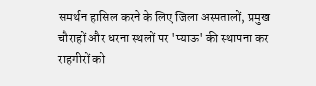समर्थन हासिल करने के लिए जिला अस्पतालों, प्रमुख चौराहों और धरना स्थलों पर 'प्याऊ' की स्थापना कर राहगीरों को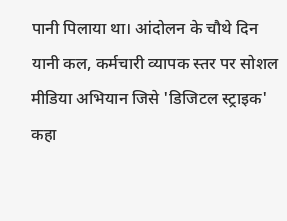पानी पिलाया था। आंदोलन के चौथे दिन यानी कल, कर्मचारी व्यापक स्तर पर सोशल मीडिया अभियान जिसे 'डिजिटल स्ट्राइक' कहा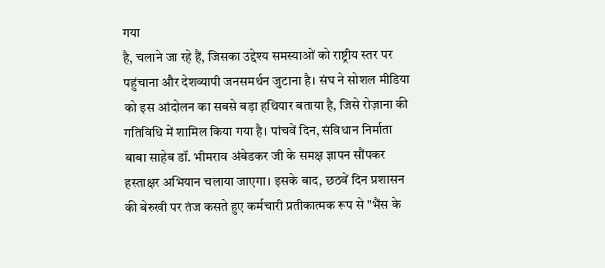गया
है, चलाने जा रहे हैं, जिसका उद्देश्य समस्याओं को राष्ट्रीय स्तर पर पहुंचाना और देशव्यापी जनसमर्थन जुटाना है। संघ ने सोशल मीडिया को इस आंदोलन का सबसे बड़ा हथियार बताया है, जिसे रोज़ाना की गतिविधि में शामिल किया गया है। पांचवें दिन, संविधान निर्माता बाबा साहेब डॉ. भीमराव अंबेडकर जी के समक्ष ज्ञापन सौंपकर हस्ताक्षर अभियान चलाया जाएगा। इसके बाद, छठवें दिन प्रशासन की बेरुखी पर तंज कसते हुए कर्मचारी प्रतीकात्मक रूप से "भैंस के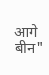आगे बीन"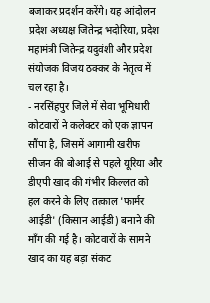बजाकर प्रदर्शन करेंगे। यह आंदोलन प्रदेश अध्यक्ष जितेन्द्र भदोरिया, प्रदेश महामंत्री जितेन्द्र यदुवंशी और प्रदेश संयोजक विजय ठक्कर के नेतृत्व में चल रहा है।
- नरसिंहपुर जिले में सेवा भूमिधारी कोटवारों ने कलेक्टर को एक ज्ञापन सौंपा है, जिसमें आगामी खरीफ सीजन की बोआई से पहले यूरिया और डीएपी खाद की गंभीर किल्लत को हल करने के लिए तत्काल 'फार्मर आईडी' (किसान आईडी) बनाने की माँग की गई है। कोटवारों के सामने खाद का यह बड़ा संकट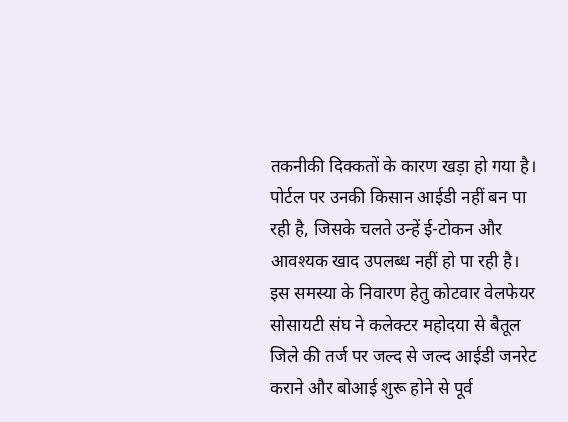तकनीकी दिक्कतों के कारण खड़ा हो गया है। पोर्टल पर उनकी किसान आईडी नहीं बन पा रही है, जिसके चलते उन्हें ई-टोकन और आवश्यक खाद उपलब्ध नहीं हो पा रही है। इस समस्या के निवारण हेतु कोटवार वेलफेयर सोसायटी संघ ने कलेक्टर महोदया से बैतूल जिले की तर्ज पर जल्द से जल्द आईडी जनरेट कराने और बोआई शुरू होने से पूर्व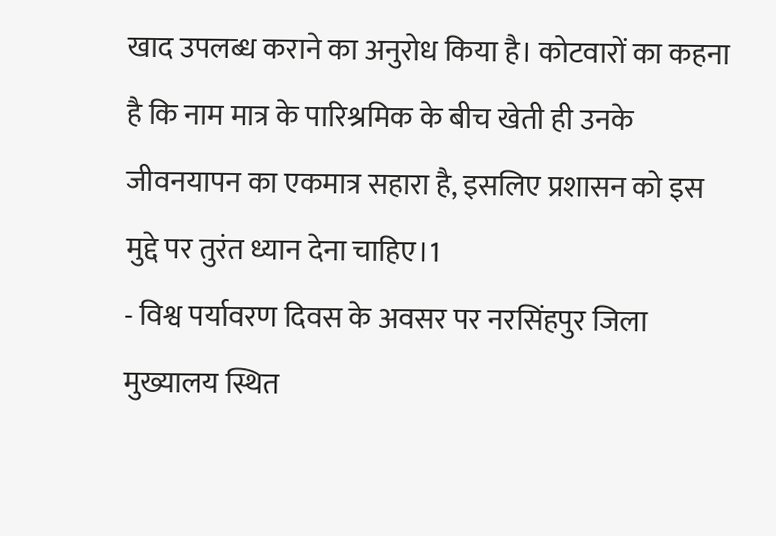खाद उपलब्ध कराने का अनुरोध किया है। कोटवारों का कहना है कि नाम मात्र के पारिश्रमिक के बीच खेती ही उनके जीवनयापन का एकमात्र सहारा है, इसलिए प्रशासन को इस मुद्दे पर तुरंत ध्यान देना चाहिए।1
- विश्व पर्यावरण दिवस के अवसर पर नरसिंहपुर जिला मुख्यालय स्थित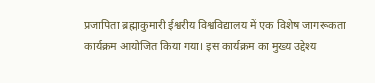प्रजापिता ब्रह्माकुमारी ईश्वरीय विश्वविद्यालय में एक विशेष जागरूकता कार्यक्रम आयोजित किया गया। इस कार्यक्रम का मुख्य उद्देश्य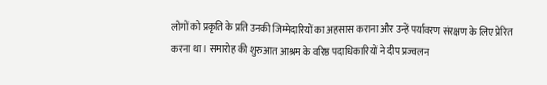लोगों को प्रकृति के प्रति उनकी जिम्मेदारियों का अहसास कराना और उन्हें पर्यावरण संरक्षण के लिए प्रेरित करना था। समारोह की शुरुआत आश्रम के वरिष्ठ पदाधिकारियों ने दीप प्रज्वलन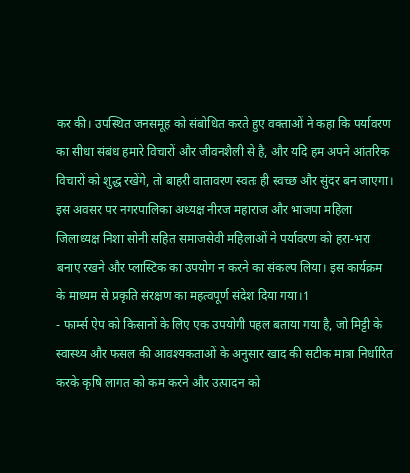कर की। उपस्थित जनसमूह को संबोधित करते हुए वक्ताओं ने कहा कि पर्यावरण का सीधा संबंध हमारे विचारों और जीवनशैली से है, और यदि हम अपने आंतरिक विचारों को शुद्ध रखेंगे, तो बाहरी वातावरण स्वतः ही स्वच्छ और सुंदर बन जाएगा। इस अवसर पर नगरपालिका अध्यक्ष नीरज महाराज और भाजपा महिला जिलाध्यक्ष निशा सोनी सहित समाजसेवी महिलाओं ने पर्यावरण को हरा-भरा बनाए रखने और प्लास्टिक का उपयोग न करने का संकल्प लिया। इस कार्यक्रम के माध्यम से प्रकृति संरक्षण का महत्वपूर्ण संदेश दिया गया।1
- फार्म्स ऐप को किसानों के लिए एक उपयोगी पहल बताया गया है, जो मिट्टी के स्वास्थ्य और फसल की आवश्यकताओं के अनुसार खाद की सटीक मात्रा निर्धारित करके कृषि लागत को कम करने और उत्पादन को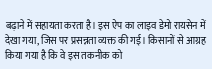बढ़ाने में सहायता करता है। इस ऐप का लाइव डेमो रायसेन में देखा गया, जिस पर प्रसन्नता व्यक्त की गई। किसानों से आग्रह किया गया है कि वे इस तकनीक को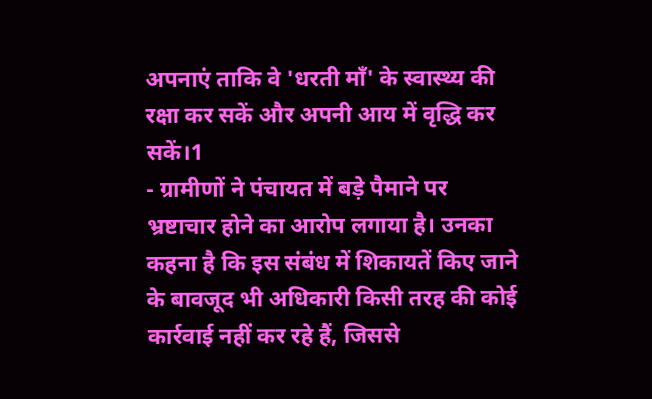अपनाएं ताकि वे 'धरती माँ' के स्वास्थ्य की रक्षा कर सकें और अपनी आय में वृद्धि कर सकें।1
- ग्रामीणों ने पंचायत में बड़े पैमाने पर भ्रष्टाचार होने का आरोप लगाया है। उनका कहना है कि इस संबंध में शिकायतें किए जाने के बावजूद भी अधिकारी किसी तरह की कोई कार्रवाई नहीं कर रहे हैं, जिससे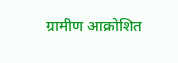ग्रामीण आक्रोशित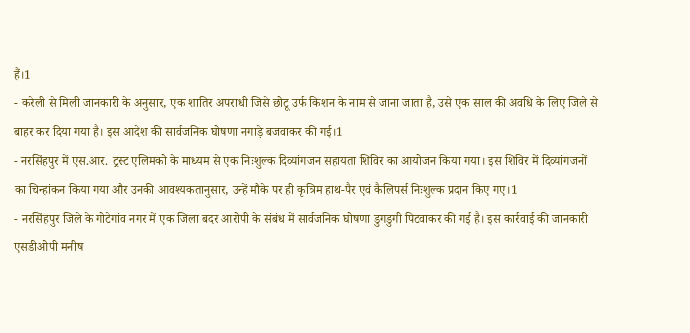हैं।1
- करेली से मिली जानकारी के अनुसार, एक शातिर अपराधी जिसे छोटू उर्फ किशन के नाम से जाना जाता है, उसे एक साल की अवधि के लिए जिले से बाहर कर दिया गया है। इस आदेश की सार्वजनिक घोषणा नगाड़े बजवाकर की गई।1
- नरसिंहपुर में एस.आर. ट्रस्ट एलिमको के माध्यम से एक निःशुल्क दिव्यांगजन सहायता शिविर का आयोजन किया गया। इस शिविर में दिव्यांगजनों का चिन्हांकन किया गया और उनकी आवश्यकतानुसार, उन्हें मौके पर ही कृत्रिम हाथ-पैर एवं कैलिपर्स निःशुल्क प्रदान किए गए।1
- नरसिंहपुर जिले के गोटेगांव नगर में एक जिला बदर आरोपी के संबंध में सार्वजनिक घोषणा डुगडुगी पिटवाकर की गई है। इस कार्रवाई की जानकारी एसडीओपी मनीष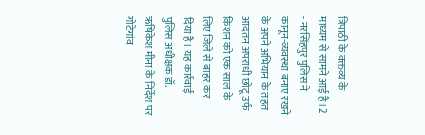त्रिपाठी के वक्तव्य के माध्यम से सामने आई है।2
- नरसिंहपुर पुलिस ने कानून-व्यवस्था बनाए रखने के अपने अभियान के तहत आदतन अपराधी छोटू उर्फ किशन को एक साल के लिए जिले से बाहर कर दिया है। यह कार्रवाई पुलिस अधीक्षक डॉ. ऋषिकेश मीना के निर्देश पर गोटेगांव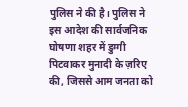पुलिस ने की है। पुलिस ने इस आदेश की सार्वजनिक घोषणा शहर में डुग्गी पिटवाकर मुनादी के ज़रिए की, जिससे आम जनता को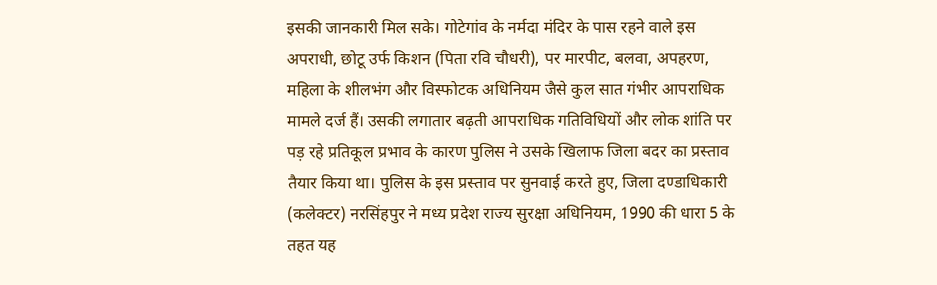इसकी जानकारी मिल सके। गोटेगांव के नर्मदा मंदिर के पास रहने वाले इस अपराधी, छोटू उर्फ किशन (पिता रवि चौधरी), पर मारपीट, बलवा, अपहरण, महिला के शीलभंग और विस्फोटक अधिनियम जैसे कुल सात गंभीर आपराधिक मामले दर्ज हैं। उसकी लगातार बढ़ती आपराधिक गतिविधियों और लोक शांति पर पड़ रहे प्रतिकूल प्रभाव के कारण पुलिस ने उसके खिलाफ जिला बदर का प्रस्ताव तैयार किया था। पुलिस के इस प्रस्ताव पर सुनवाई करते हुए, जिला दण्डाधिकारी (कलेक्टर) नरसिंहपुर ने मध्य प्रदेश राज्य सुरक्षा अधिनियम, 1990 की धारा 5 के तहत यह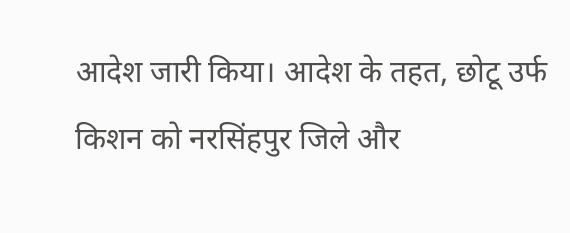आदेश जारी किया। आदेश के तहत, छोटू उर्फ किशन को नरसिंहपुर जिले और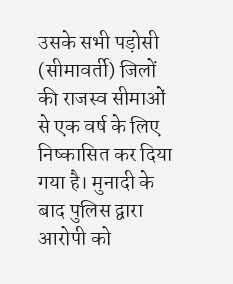उसके सभी पड़ोसी (सीमावर्ती) जिलों की राजस्व सीमाओं से एक वर्ष के लिए निष्कासित कर दिया गया है। मुनादी के बाद पुलिस द्वारा आरोपी को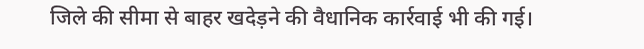जिले की सीमा से बाहर खदेड़ने की वैधानिक कार्रवाई भी की गई।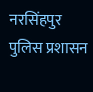नरसिंहपुर पुलिस प्रशासन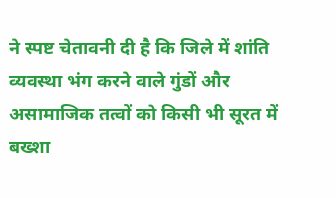ने स्पष्ट चेतावनी दी है कि जिले में शांति व्यवस्था भंग करने वाले गुंडों और असामाजिक तत्वों को किसी भी सूरत में बख्शा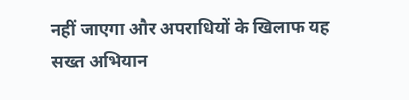नहीं जाएगा और अपराधियों के खिलाफ यह सख्त अभियान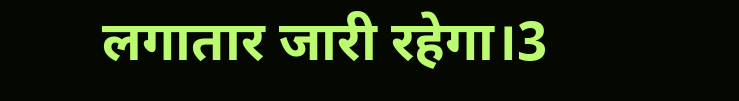लगातार जारी रहेगा।3